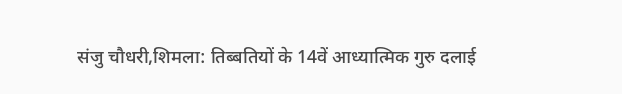संजु चौधरी,शिमला: तिब्बतियों के 14वें आध्यात्मिक गुरु दलाई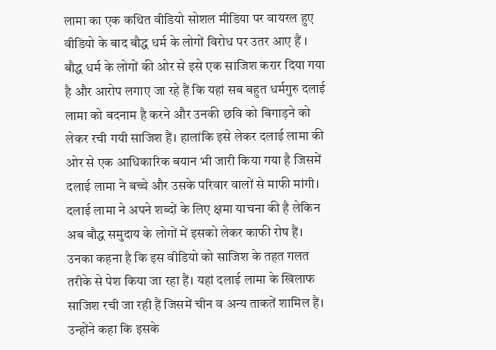लामा का एक कथित वीडियो सोशल मीडिया पर वायरल हुए वीडियो के बाद बौद्ध धर्म के लोगों विरोध पर उतर आए हैं । बौद्ध धर्म के लोगों की ओर से इसे एक साजिश करार दिया गया है और आरोप लगाए जा रहे हैं कि यहां सब बहुत धर्मगुरु दलाई लामा को बदनाम है करने और उनकी छवि को बिगाड़ने को लेकर रची गयी साजिश हैं। हालांकि इसे लेकर दलाई लामा की ओर से एक आधिकारिक बयान भी जारी किया गया है जिसमें दलाई लामा ने बच्चे और उसके परिवार वालों से माफी मांगी। दलाई लामा ने अपने शब्दों के लिए क्षमा याचना की है लेकिन अब बौद्ध समुदाय के लोगों में इसको लेकर काफी रोष हैं।
उनका कहना है कि इस वीडियो को साजिश के तहत गलत तरीके से पेश किया जा रहा हैं। यहां दलाई लामा के खिलाफ साजिश रची जा रही हैं जिसमें चीन व अन्य ताकतें शामिल हैं। उन्होंने कहा कि इसके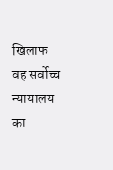खिलाफ वह सर्वोच्च न्यायालय का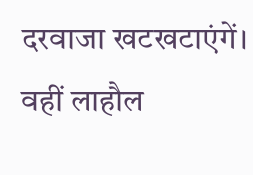दरवाजा खटखटाएंगें। वहीं लाहौल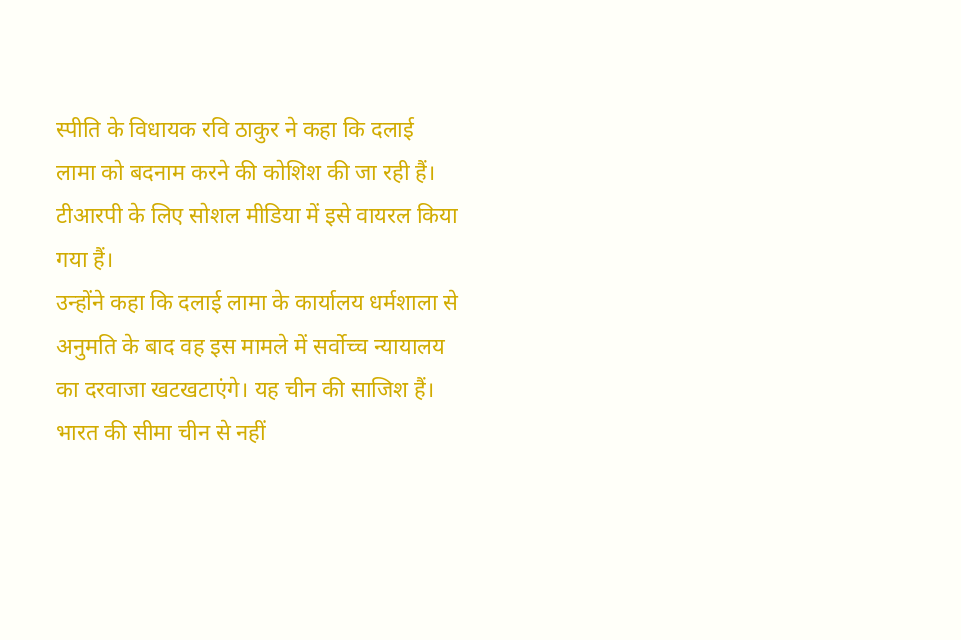स्पीति के विधायक रवि ठाकुर ने कहा कि दलाई लामा को बदनाम करने की कोशिश की जा रही हैं। टीआरपी के लिए सोशल मीडिया में इसे वायरल किया गया हैं।
उन्होंने कहा कि दलाई लामा के कार्यालय धर्मशाला से अनुमति के बाद वह इस मामले में सर्वोच्च न्यायालय का दरवाजा खटखटाएंगे। यह चीन की साजिश हैं। भारत की सीमा चीन से नहीं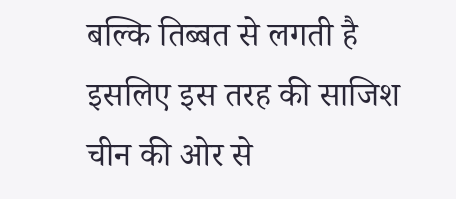बल्कि तिब्बत से लगती है इसलिए इस तरह की साजिश चीन की ओर से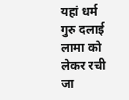यहां धर्म गुरु दलाई लामा को लेकर रची जा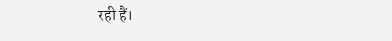रही हैं।